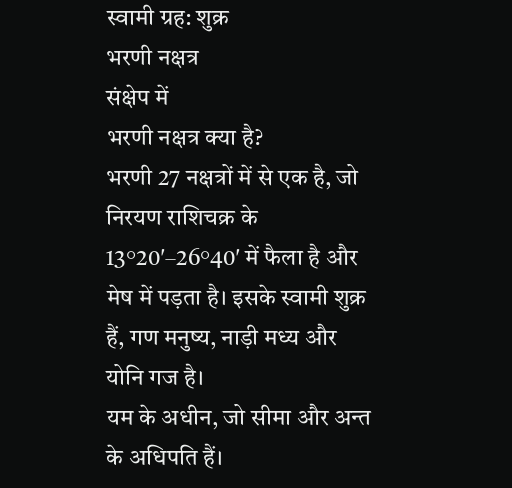स्वामी ग्रह: शुक्र
भरणी नक्षत्र
संक्षेप में
भरणी नक्षत्र क्या है?
भरणी 27 नक्षत्रों में से एक है, जो निरयण राशिचक्र के 13°20′–26°40′ में फैला है और मेष में पड़ता है। इसके स्वामी शुक्र हैं, गण मनुष्य, नाड़ी मध्य और योनि गज है।
यम के अधीन, जो सीमा और अन्त के अधिपति हैं।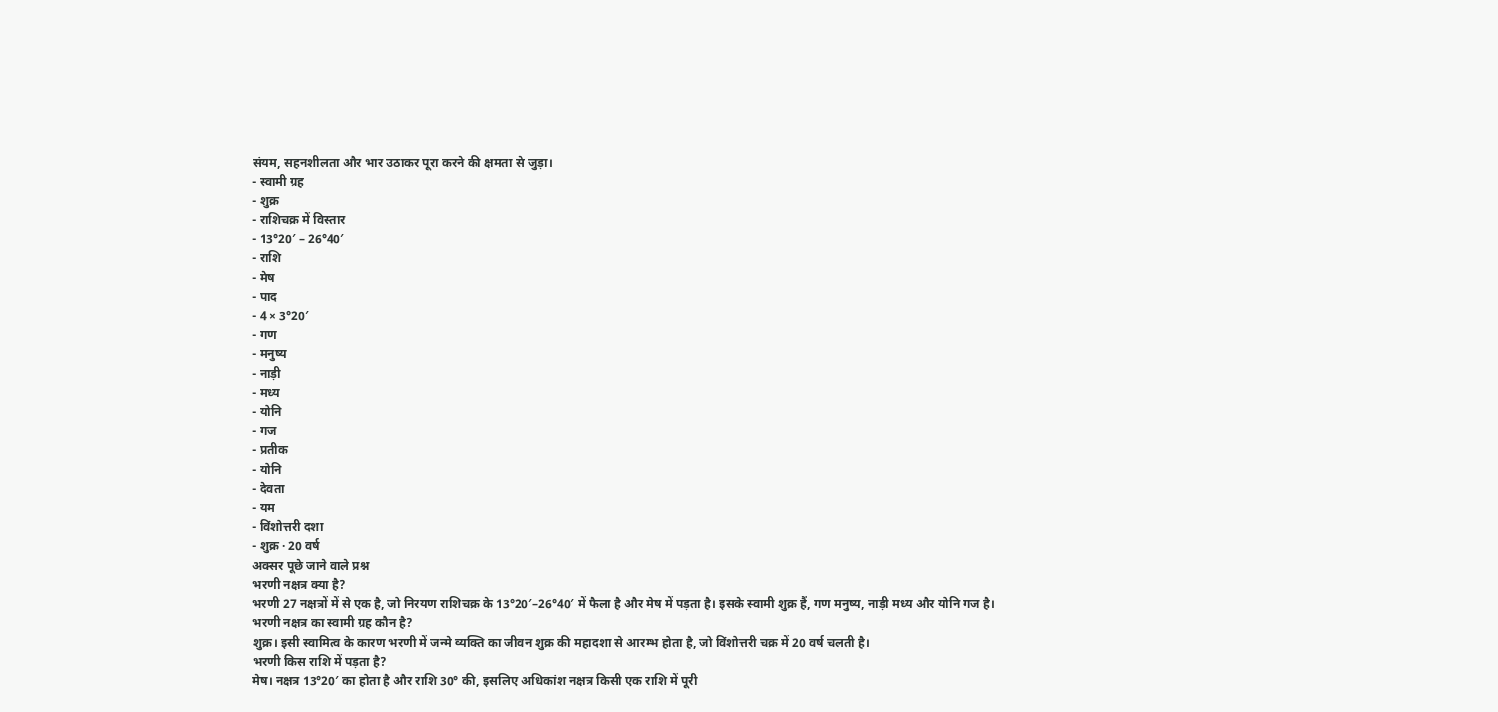संयम, सहनशीलता और भार उठाकर पूरा करने की क्षमता से जुड़ा।
- स्वामी ग्रह
- शुक्र
- राशिचक्र में विस्तार
- 13°20′ – 26°40′
- राशि
- मेष
- पाद
- 4 × 3°20′
- गण
- मनुष्य
- नाड़ी
- मध्य
- योनि
- गज
- प्रतीक
- योनि
- देवता
- यम
- विंशोत्तरी दशा
- शुक्र · 20 वर्ष
अक्सर पूछे जाने वाले प्रश्न
भरणी नक्षत्र क्या है?
भरणी 27 नक्षत्रों में से एक है, जो निरयण राशिचक्र के 13°20′–26°40′ में फैला है और मेष में पड़ता है। इसके स्वामी शुक्र हैं, गण मनुष्य, नाड़ी मध्य और योनि गज है।
भरणी नक्षत्र का स्वामी ग्रह कौन है?
शुक्र। इसी स्वामित्व के कारण भरणी में जन्मे व्यक्ति का जीवन शुक्र की महादशा से आरम्भ होता है, जो विंशोत्तरी चक्र में 20 वर्ष चलती है।
भरणी किस राशि में पड़ता है?
मेष। नक्षत्र 13°20′ का होता है और राशि 30° की, इसलिए अधिकांश नक्षत्र किसी एक राशि में पूरी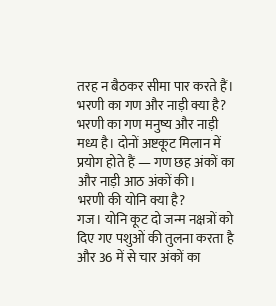तरह न बैठकर सीमा पार करते हैं।
भरणी का गण और नाड़ी क्या है?
भरणी का गण मनुष्य और नाड़ी मध्य है। दोनों अष्टकूट मिलान में प्रयोग होते हैं — गण छह अंकों का और नाड़ी आठ अंकों की।
भरणी की योनि क्या है?
गज। योनि कूट दो जन्म नक्षत्रों को दिए गए पशुओं की तुलना करता है और 36 में से चार अंकों का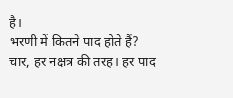है।
भरणी में कितने पाद होते हैं?
चार, हर नक्षत्र की तरह। हर पाद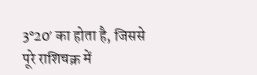3°20′ का होता है, जिससे पूरे राशिचक्र में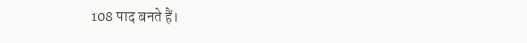108 पाद बनते हैं।